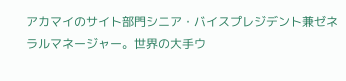アカマイのサイト部門シニア・バイスプレジデント兼ゼネラルマネージャー。世界の大手ウ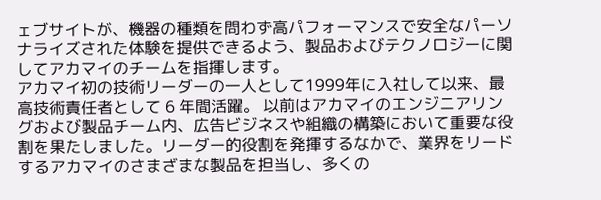ェブサイトが、機器の種類を問わず高パフォーマンスで安全なパーソナライズされた体験を提供できるよう、製品およびテクノロジーに関してアカマイのチームを指揮します。
アカマイ初の技術リーダーの一人として1999年に入社して以来、最高技術責任者として 6 年間活躍。 以前はアカマイのエンジニアリングおよび製品チーム内、広告ビジネスや組織の構築において重要な役割を果たしました。リーダー的役割を発揮するなかで、業界をリードするアカマイのさまざまな製品を担当し、多くの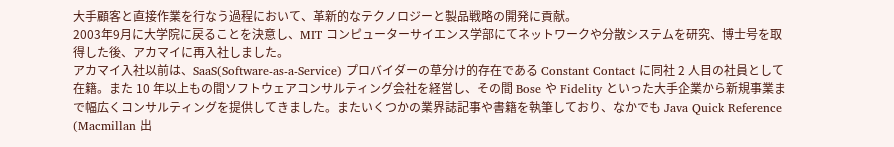大手顧客と直接作業を行なう過程において、革新的なテクノロジーと製品戦略の開発に貢献。
2003年9月に大学院に戻ることを決意し、MIT コンピューターサイエンス学部にてネットワークや分散システムを研究、博士号を取得した後、アカマイに再入社しました。
アカマイ入社以前は、SaaS(Software-as-a-Service) プロバイダーの草分け的存在である Constant Contact に同社 2 人目の社員として在籍。また 10 年以上もの間ソフトウェアコンサルティング会社を経営し、その間 Bose や Fidelity といった大手企業から新規事業まで幅広くコンサルティングを提供してきました。またいくつかの業界誌記事や書籍を執筆しており、なかでも Java Quick Reference (Macmillan 出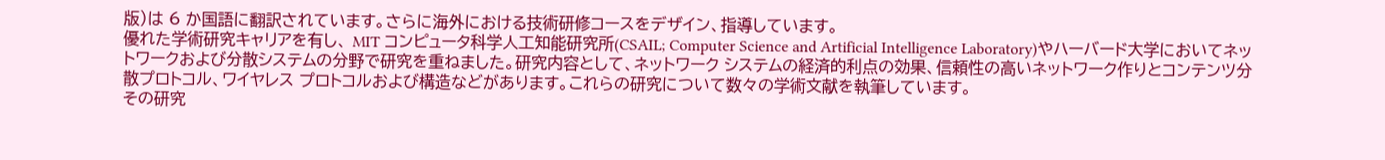版)は 6 か国語に翻訳されています。さらに海外における技術研修コースをデザイン、指導しています。
優れた学術研究キャリアを有し、 MIT コンピュータ科学人工知能研究所(CSAIL; Computer Science and Artificial Intelligence Laboratory)やハーバード大学においてネットワークおよび分散システムの分野で研究を重ねました。研究内容として、ネットワーク システムの経済的利点の効果、信頼性の高いネットワーク作りとコンテンツ分散プロトコル、ワイヤレス プロトコルおよび構造などがあります。これらの研究について数々の学術文献を執筆しています。
その研究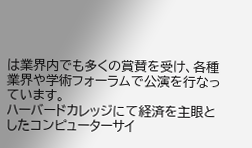は業界内でも多くの賞賛を受け、各種業界や学術フォーラムで公演を行なっています。
ハーバードカレッジにて経済を主眼としたコンピューターサイ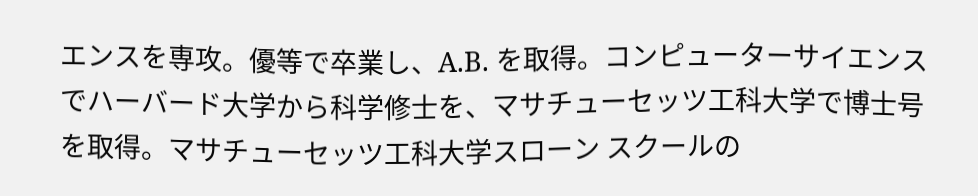エンスを専攻。優等で卒業し、A.B. を取得。コンピューターサイエンスでハーバード大学から科学修士を、マサチューセッツ工科大学で博士号を取得。マサチューセッツ工科大学スローン スクールの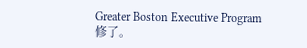Greater Boston Executive Program 修了。